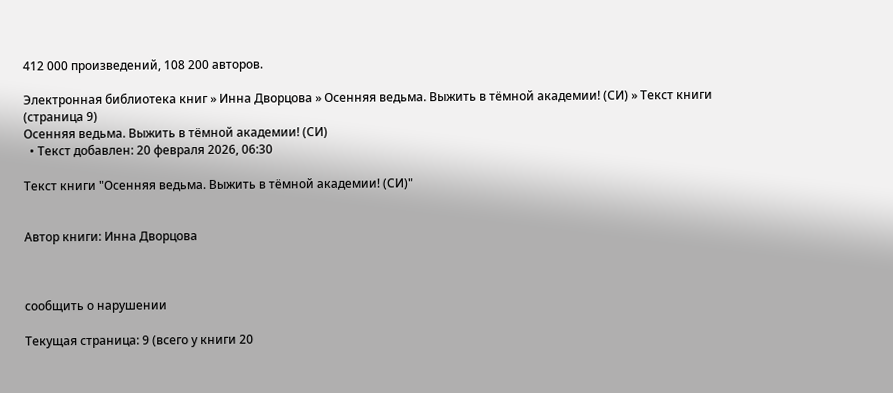412 000 произведений, 108 200 авторов.

Электронная библиотека книг » Инна Дворцова » Осенняя ведьма. Выжить в тёмной академии! (СИ) » Текст книги (страница 9)
Осенняя ведьма. Выжить в тёмной академии! (СИ)
  • Текст добавлен: 20 февраля 2026, 06:30

Текст книги "Осенняя ведьма. Выжить в тёмной академии! (СИ)"


Автор книги: Инна Дворцова



сообщить о нарушении

Текущая страница: 9 (всего у книги 20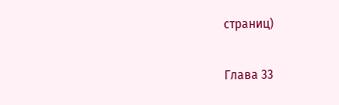страниц)

Глава 33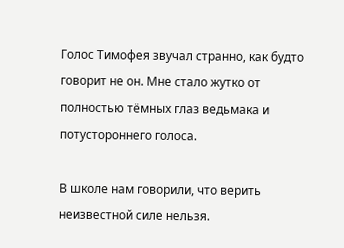Голос Тимофея звучал странно, как будто говорит не он. Мне стало жутко от полностью тёмных глаз ведьмака и потустороннего голоса.

В школе нам говорили, что верить неизвестной силе нельзя.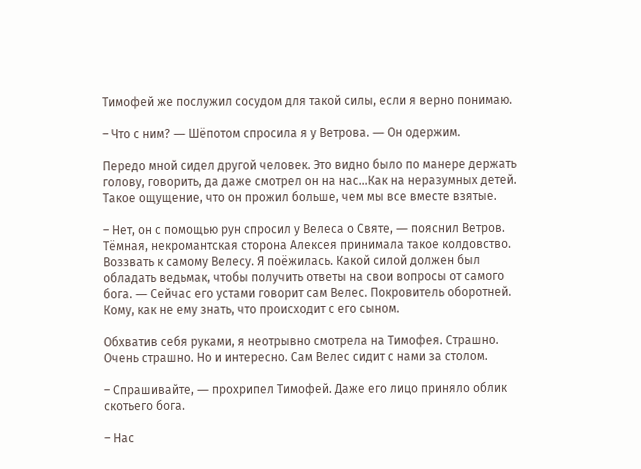Тимофей же послужил сосудом для такой силы, если я верно понимаю.

– Что с ним? ― Шёпотом спросила я у Ветрова. ― Он одержим.

Передо мной сидел другой человек. Это видно было по манере держать голову, говорить, да даже смотрел он на нас…Как на неразумных детей. Такое ощущение, что он прожил больше, чем мы все вместе взятые.

– Нет, он с помощью рун спросил у Велеса о Святе, ― пояснил Ветров. Тёмная, некромантская сторона Алексея принимала такое колдовство. Воззвать к самому Велесу. Я поёжилась. Какой силой должен был обладать ведьмак, чтобы получить ответы на свои вопросы от самого бога. ― Сейчас его устами говорит сам Велес. Покровитель оборотней. Кому, как не ему знать, что происходит с его сыном.

Обхватив себя руками, я неотрывно смотрела на Тимофея. Страшно. Очень страшно. Но и интересно. Сам Велес сидит с нами за столом.

– Спрашивайте, ― прохрипел Тимофей. Даже его лицо приняло облик скотьего бога.

– Нас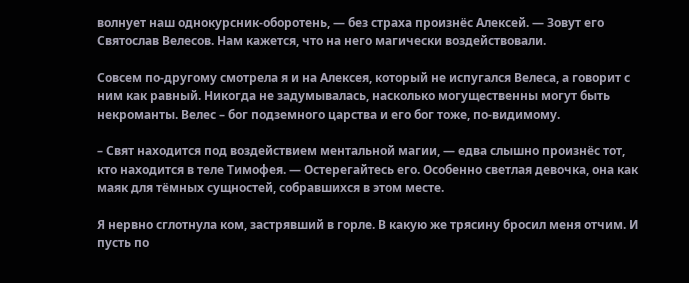волнует наш однокурсник-оборотень, ― без страха произнёс Алексей. ― Зовут его Святослав Велесов. Нам кажется, что на него магически воздействовали.

Совсем по-другому смотрела я и на Алексея, который не испугался Велеса, а говорит с ним как равный. Никогда не задумывалась, насколько могущественны могут быть некроманты. Велес – бог подземного царства и его бог тоже, по-видимому.

– Свят находится под воздействием ментальной магии, ― едва слышно произнёс тот, кто находится в теле Тимофея. ― Остерегайтесь его. Особенно светлая девочка, она как маяк для тёмных сущностей, собравшихся в этом месте.

Я нервно сглотнула ком, застрявший в горле. В какую же трясину бросил меня отчим. И пусть по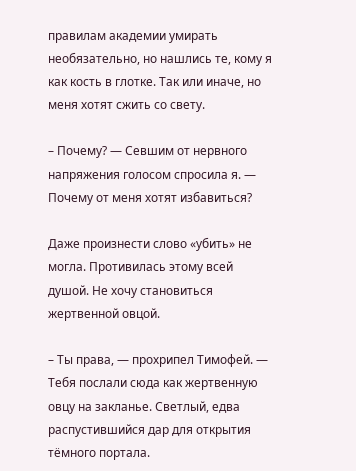правилам академии умирать необязательно, но нашлись те, кому я как кость в глотке. Так или иначе, но меня хотят сжить со свету.

– Почему? ― Севшим от нервного напряжения голосом спросила я. ― Почему от меня хотят избавиться?

Даже произнести слово «убить» не могла. Противилась этому всей душой. Не хочу становиться жертвенной овцой.

– Ты права, ― прохрипел Тимофей. ― Тебя послали сюда как жертвенную овцу на закланье. Светлый, едва распустившийся дар для открытия тёмного портала.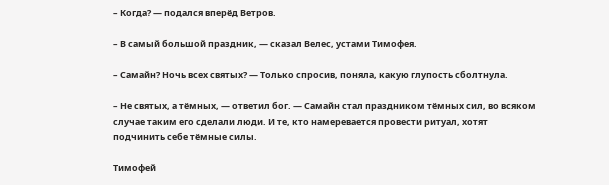– Когда? ― подался вперёд Ветров.

– В самый большой праздник, ― сказал Велес, устами Тимофея.

– Самайн? Ночь всех святых? ― Только спросив, поняла, какую глупость сболтнула.

– Не святых, а тёмных, ― ответил бог. ― Самайн стал праздником тёмных сил, во всяком случае таким его сделали люди. И те, кто намеревается провести ритуал, хотят подчинить себе тёмные силы.

Тимофей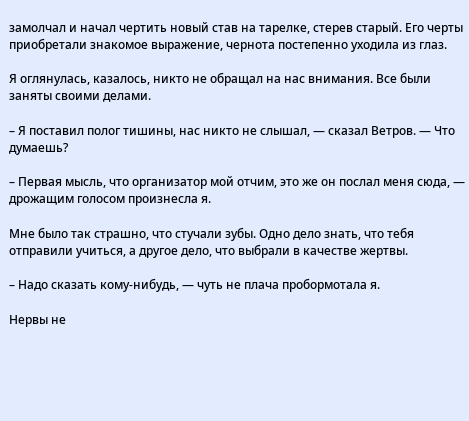замолчал и начал чертить новый став на тарелке, стерев старый. Его черты приобретали знакомое выражение, чернота постепенно уходила из глаз.

Я оглянулась, казалось, никто не обращал на нас внимания. Все были заняты своими делами.

– Я поставил полог тишины, нас никто не слышал, ― сказал Ветров. ― Что думаешь?

– Первая мысль, что организатор мой отчим, это же он послал меня сюда, ― дрожащим голосом произнесла я.

Мне было так страшно, что стучали зубы. Одно дело знать, что тебя отправили учиться, а другое дело, что выбрали в качестве жертвы.

– Надо сказать кому-нибудь, ― чуть не плача пробормотала я.

Нервы не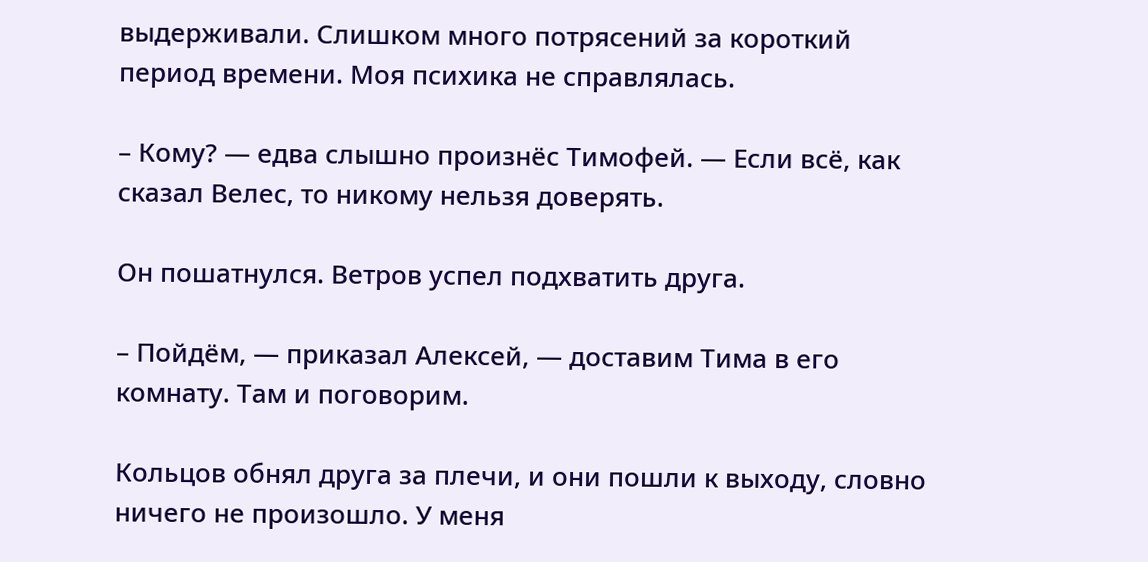выдерживали. Слишком много потрясений за короткий период времени. Моя психика не справлялась.

– Кому? ― едва слышно произнёс Тимофей. ― Если всё, как сказал Велес, то никому нельзя доверять.

Он пошатнулся. Ветров успел подхватить друга.

– Пойдём, ― приказал Алексей, ― доставим Тима в его комнату. Там и поговорим.

Кольцов обнял друга за плечи, и они пошли к выходу, словно ничего не произошло. У меня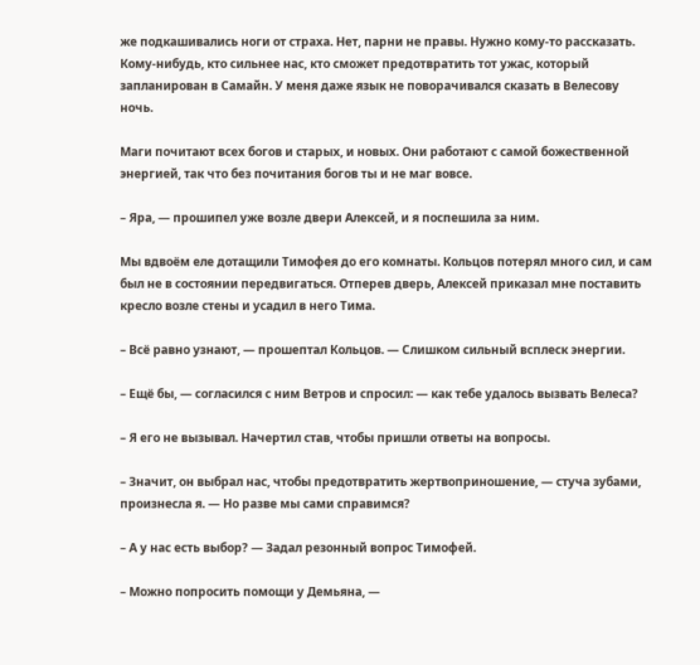же подкашивались ноги от страха. Нет, парни не правы. Нужно кому-то рассказать. Кому-нибудь, кто сильнее нас, кто сможет предотвратить тот ужас, который запланирован в Самайн. У меня даже язык не поворачивался сказать в Велесову ночь.

Маги почитают всех богов и старых, и новых. Они работают с самой божественной энергией, так что без почитания богов ты и не маг вовсе.

– Яра, ― прошипел уже возле двери Алексей, и я поспешила за ним.

Мы вдвоём еле дотащили Тимофея до его комнаты. Кольцов потерял много сил, и сам был не в состоянии передвигаться. Отперев дверь, Алексей приказал мне поставить кресло возле стены и усадил в него Тима.

– Всё равно узнают, ― прошептал Кольцов. ― Слишком сильный всплеск энергии.

– Ещё бы, ― согласился с ним Ветров и спросил: ― как тебе удалось вызвать Велеса?

– Я его не вызывал. Начертил став, чтобы пришли ответы на вопросы.

– Значит, он выбрал нас, чтобы предотвратить жертвоприношение, ― стуча зубами, произнесла я. ― Но разве мы сами справимся?

– А у нас есть выбор? ― Задал резонный вопрос Тимофей.

– Можно попросить помощи у Демьяна, ―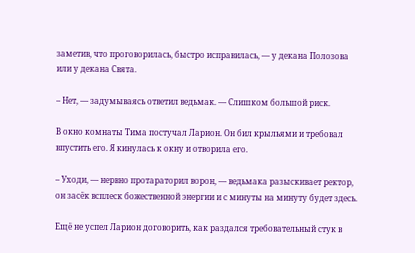заметив, что проговорилась, быстро исправилась, ― у декана Полозова или у декана Свята.

– Нет, ― задумываясь ответил ведьмак. ― Слишком большой риск.

В окно комнаты Тима постучал Ларион. Он бил крыльями и требовал впустить его. Я кинулась к окну и отворила его.

– Уходи, ― нервно протараторил ворон, ― ведьмака разыскивает ректор, он засёк всплеск божественной энергии и с минуты на минуту будет здесь.

Ещё не успел Ларион договорить, как раздался требовательный стук в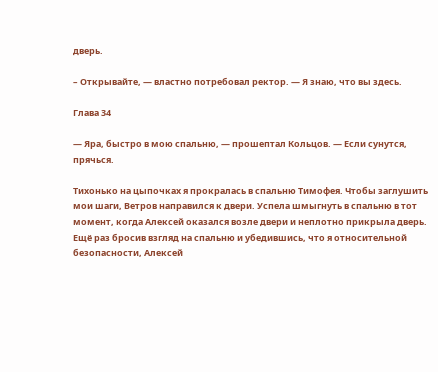дверь.

– Открывайте, ― властно потребовал ректор. ― Я знаю, что вы здесь.

Глава 34

― Яра, быстро в мою спальню, ― прошептал Кольцов. ― Если сунутся, прячься.

Тихонько на цыпочках я прокралась в спальню Тимофея. Чтобы заглушить мои шаги, Ветров направился к двери. Успела шмыгнуть в спальню в тот момент, когда Алексей оказался возле двери и неплотно прикрыла дверь. Ещё раз бросив взгляд на спальню и убедившись, что я относительной безопасности, Алексей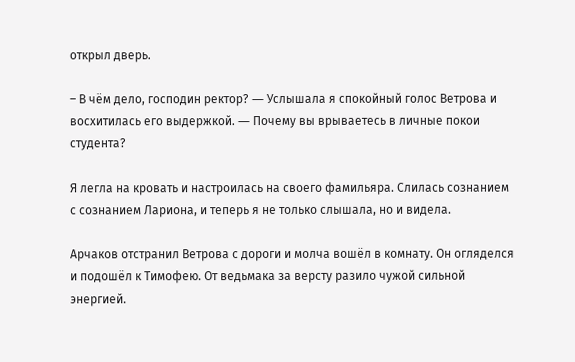открыл дверь.

– В чём дело, господин ректор? ― Услышала я спокойный голос Ветрова и восхитилась его выдержкой. ― Почему вы врываетесь в личные покои студента?

Я легла на кровать и настроилась на своего фамильяра. Слилась сознанием с сознанием Лариона, и теперь я не только слышала, но и видела.

Арчаков отстранил Ветрова с дороги и молча вошёл в комнату. Он огляделся и подошёл к Тимофею. От ведьмака за версту разило чужой сильной энергией.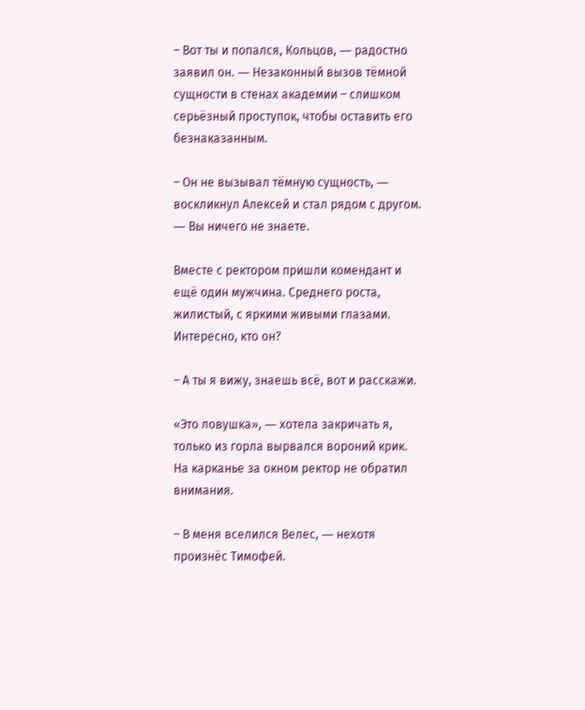– Вот ты и попался, Кольцов, ― радостно заявил он. ― Незаконный вызов тёмной сущности в стенах академии – слишком серьёзный проступок, чтобы оставить его безнаказанным.

– Он не вызывал тёмную сущность, ― воскликнул Алексей и стал рядом с другом. ― Вы ничего не знаете.

Вместе с ректором пришли комендант и ещё один мужчина. Среднего роста, жилистый, с яркими живыми глазами. Интересно, кто он?

– А ты я вижу, знаешь всё, вот и расскажи.

«Это ловушка», ― хотела закричать я, только из горла вырвался вороний крик. На карканье за окном ректор не обратил внимания.

– В меня вселился Велес, ― нехотя произнёс Тимофей.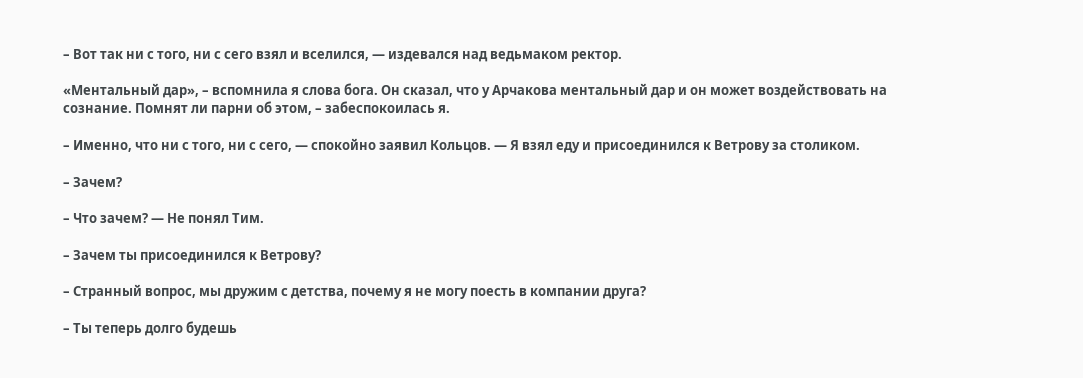– Вот так ни с того, ни с сего взял и вселился, ― издевался над ведьмаком ректор.

«Ментальный дар», – вспомнила я слова бога. Он сказал, что у Арчакова ментальный дар и он может воздействовать на сознание. Помнят ли парни об этом, – забеспокоилась я.

– Именно, что ни с того, ни с сего, ― спокойно заявил Кольцов. ― Я взял еду и присоединился к Ветрову за столиком.

– Зачем?

– Что зачем? ― Не понял Тим.

– Зачем ты присоединился к Ветрову?

– Странный вопрос, мы дружим с детства, почему я не могу поесть в компании друга?

– Ты теперь долго будешь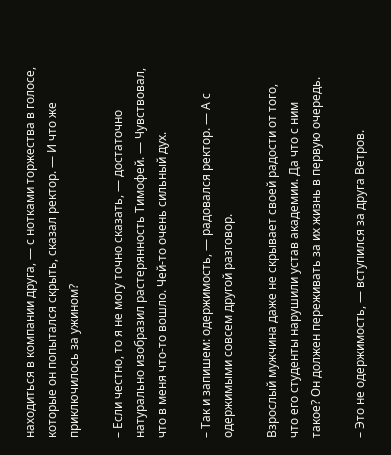находиться в компании друга, ― с нотками торжества в голосе, которые он попытался скрыть, сказал ректор. ― И что же приключилось за ужином?

– Если честно, то я не могу точно сказать, ― достаточно натурально изобразил растерянность Тимофей. ― Чувствовал, что в меня что-то вошло. Чей-то очень сильный дух.

– Так и запишем: одержимость, ― радовался ректор. ― А с одержимыми совсем другой разговор.

Взрослый мужчина даже не скрывает своей радости от того, что его студенты нарушили устав академии. Да что с ним такое? Он должен переживать за их жизнь в первую очередь.

– Это не одержимость, ― вступился за друга Ветров.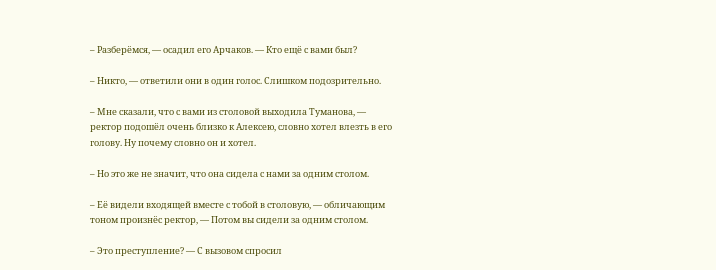– Разберёмся, ― осадил его Арчаков. ― Кто ещё с вами был?

– Никто, ― ответили они в один голос. Слишком подозрительно.

– Мне сказали, что с вами из столовой выходила Туманова, ― ректор подошёл очень близко к Алексею, словно хотел влезть в его голову. Ну почему словно он и хотел.

– Но это же не значит, что она сидела с нами за одним столом.

– Её видели входящей вместе с тобой в столовую, ― обличающим тоном произнёс ректор, ― Потом вы сидели за одним столом.

– Это преступление? ― С вызовом спросил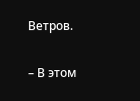Ветров.

– В этом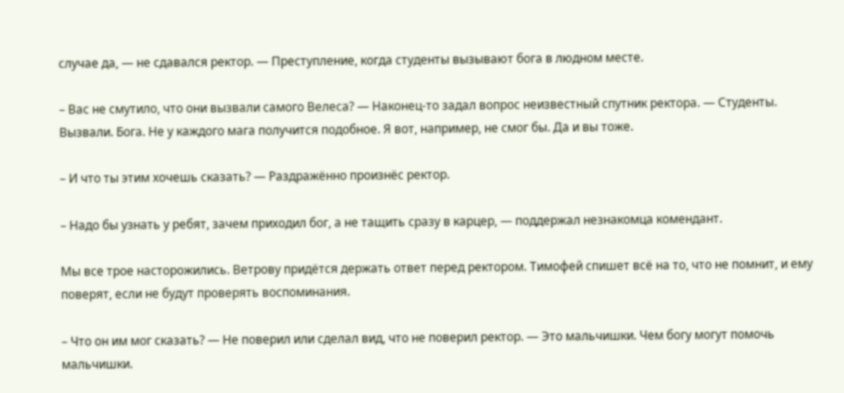случае да, ― не сдавался ректор. ― Преступление, когда студенты вызывают бога в людном месте.

– Вас не смутило, что они вызвали самого Велеса? ― Наконец-то задал вопрос неизвестный спутник ректора. ― Студенты. Вызвали. Бога. Не у каждого мага получится подобное. Я вот, например, не смог бы. Да и вы тоже.

– И что ты этим хочешь сказать? ― Раздражённо произнёс ректор.

– Надо бы узнать у ребят, зачем приходил бог, а не тащить сразу в карцер, ― поддержал незнакомца комендант.

Мы все трое насторожились. Ветрову придётся держать ответ перед ректором. Тимофей спишет всё на то, что не помнит, и ему поверят, если не будут проверять воспоминания.

– Что он им мог сказать? ― Не поверил или сделал вид, что не поверил ректор. ― Это мальчишки. Чем богу могут помочь мальчишки.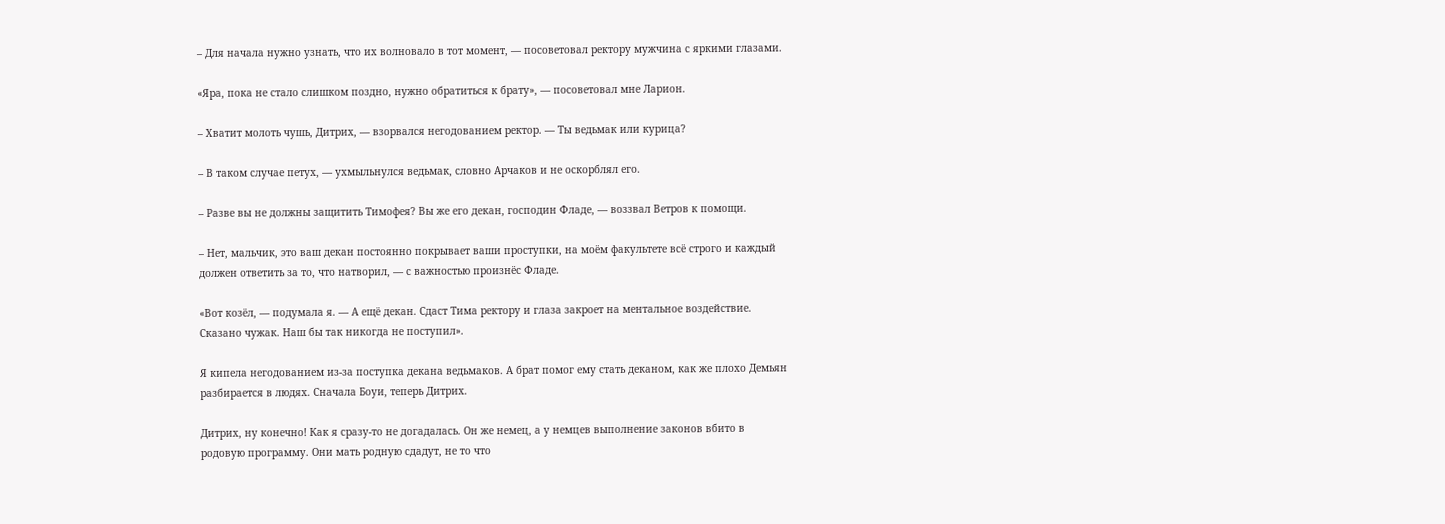– Для начала нужно узнать, что их волновало в тот момент, ― посоветовал ректору мужчина с яркими глазами.

«Яра, пока не стало слишком поздно, нужно обратиться к брату», ― посоветовал мне Ларион.

– Хватит молоть чушь, Дитрих, ― взорвался негодованием ректор. ― Ты ведьмак или курица?

– В таком случае петух, ― ухмыльнулся ведьмак, словно Арчаков и не оскорблял его.

– Разве вы не должны защитить Тимофея? Вы же его декан, господин Фладе, ― воззвал Ветров к помощи.

– Нет, мальчик, это ваш декан постоянно покрывает ваши проступки, на моём факультете всё строго и каждый должен ответить за то, что натворил, ― с важностью произнёс Фладе.

«Вот козёл, ― подумала я. ― А ещё декан. Сдаст Тима ректору и глаза закроет на ментальное воздействие. Сказано чужак. Наш бы так никогда не поступил».

Я кипела негодованием из-за поступка декана ведьмаков. А брат помог ему стать деканом, как же плохо Демьян разбирается в людях. Сначала Боуи, теперь Дитрих.

Дитрих, ну конечно! Как я сразу-то не догадалась. Он же немец, а у немцев выполнение законов вбито в родовую программу. Они мать родную сдадут, не то что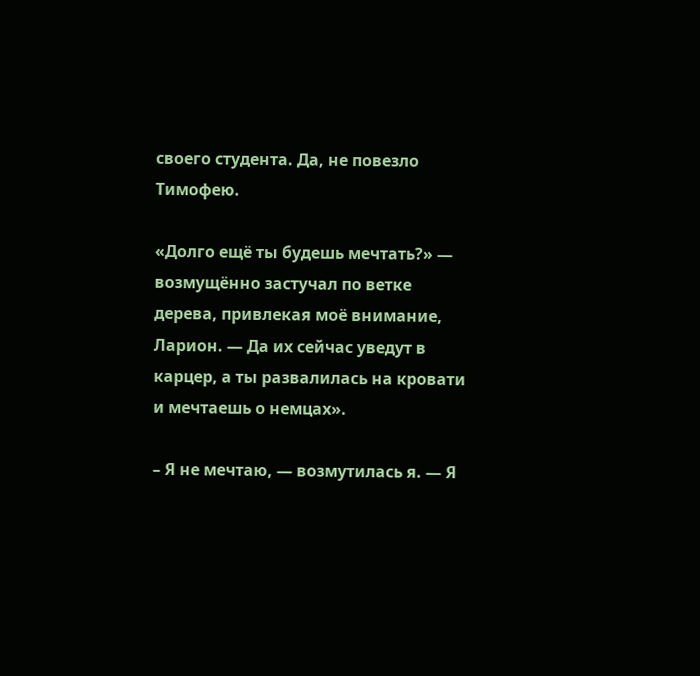своего студента. Да, не повезло Тимофею.

«Долго ещё ты будешь мечтать?» ― возмущённо застучал по ветке дерева, привлекая моё внимание, Ларион. ― Да их сейчас уведут в карцер, а ты развалилась на кровати и мечтаешь о немцах».

– Я не мечтаю, ― возмутилась я. ― Я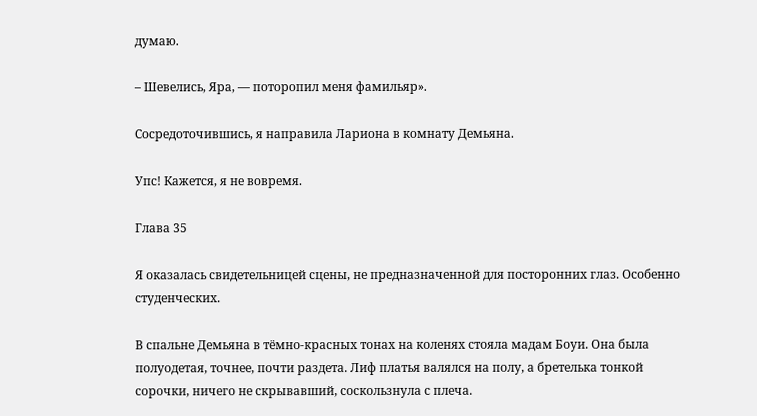думаю.

– Шевелись, Яра, ― поторопил меня фамильяр».

Сосредоточившись, я направила Лариона в комнату Демьяна.

Упс! Кажется, я не вовремя.

Глава 35

Я оказалась свидетельницей сцены, не предназначенной для посторонних глаз. Особенно студенческих.

В спальне Демьяна в тёмно-красных тонах на коленях стояла мадам Боуи. Она была полуодетая, точнее, почти раздета. Лиф платья валялся на полу, а бретелька тонкой сорочки, ничего не скрывавший, соскользнула с плеча.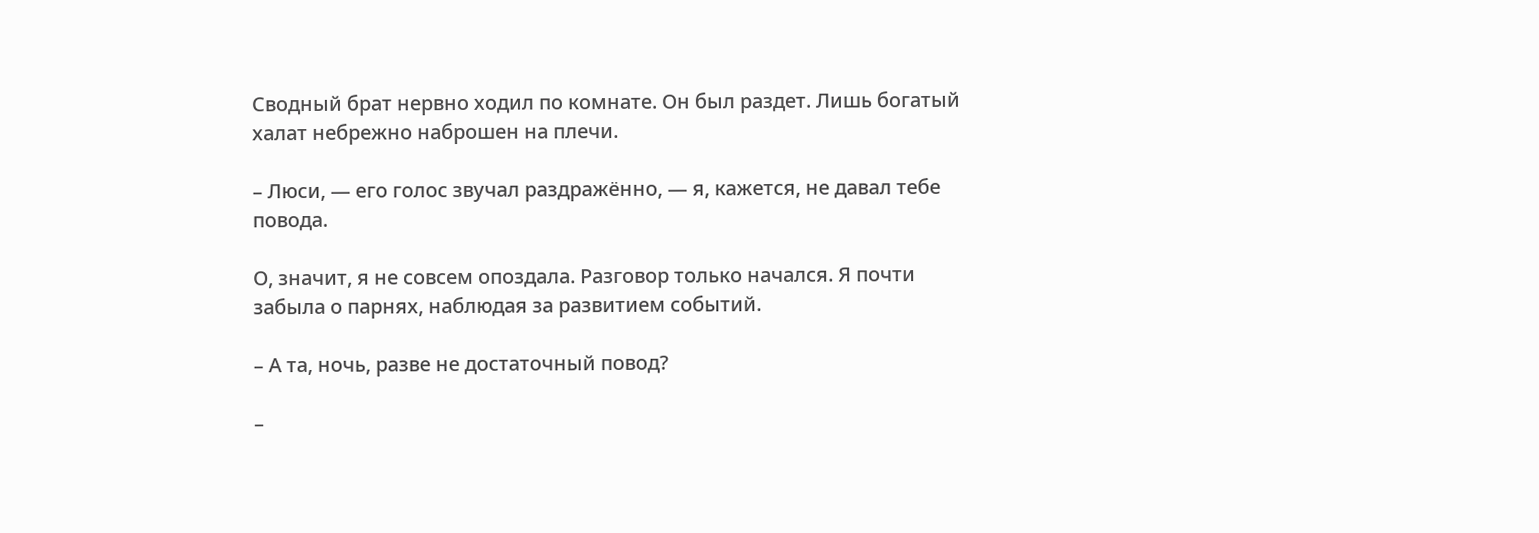Сводный брат нервно ходил по комнате. Он был раздет. Лишь богатый халат небрежно наброшен на плечи.

– Люси, ― его голос звучал раздражённо, ― я, кажется, не давал тебе повода.

О, значит, я не совсем опоздала. Разговор только начался. Я почти забыла о парнях, наблюдая за развитием событий.

– А та, ночь, разве не достаточный повод?

–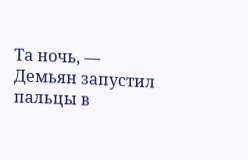Та ночь, ― Демьян запустил пальцы в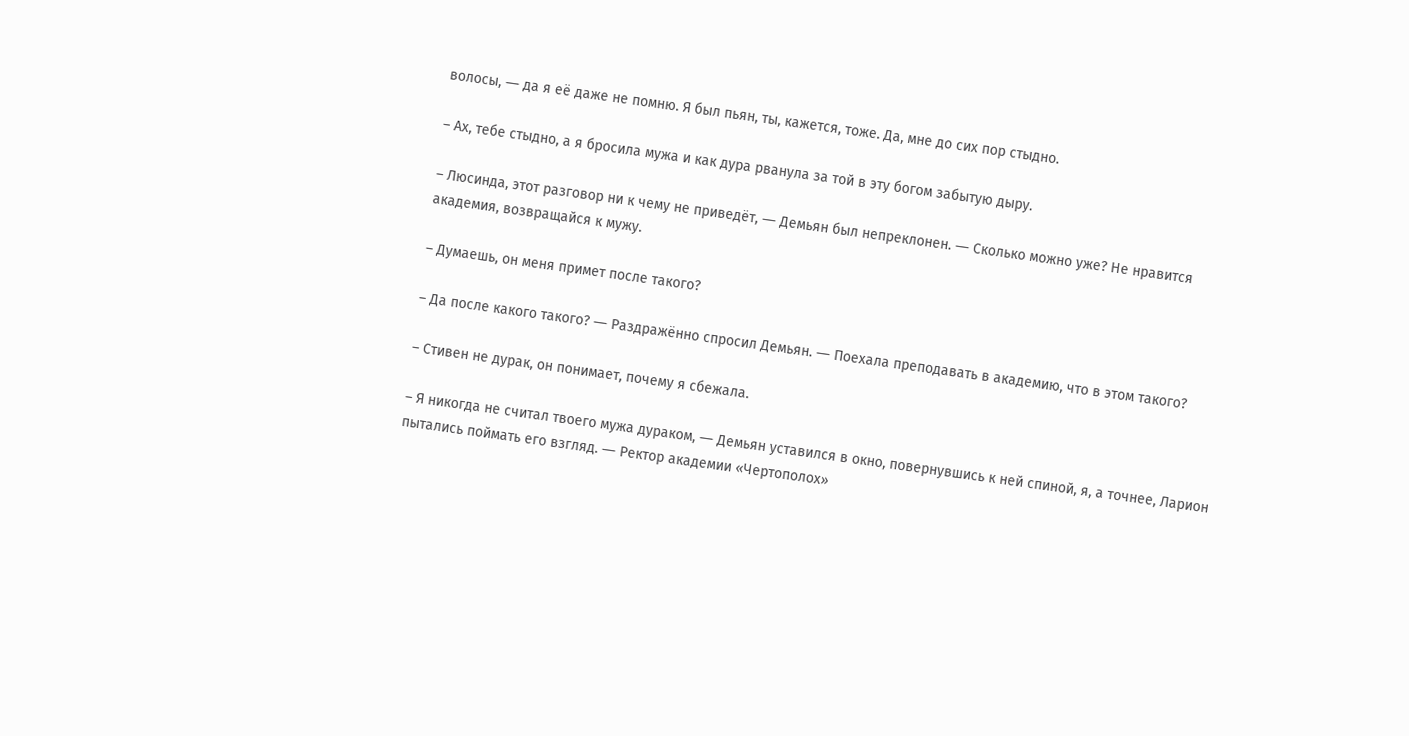волосы, ― да я её даже не помню. Я был пьян, ты, кажется, тоже. Да, мне до сих пор стыдно.

– Ах, тебе стыдно, а я бросила мужа и как дура рванула за той в эту богом забытую дыру.

– Люсинда, этот разговор ни к чему не приведёт, ― Демьян был непреклонен. ― Сколько можно уже? Не нравится академия, возвращайся к мужу.

– Думаешь, он меня примет после такого?

– Да после какого такого? ― Раздражённо спросил Демьян. ― Поехала преподавать в академию, что в этом такого?

– Стивен не дурак, он понимает, почему я сбежала.

– Я никогда не считал твоего мужа дураком, ― Демьян уставился в окно, повернувшись к ней спиной, я, а точнее, Ларион пытались поймать его взгляд. ― Ректор академии «Чертополох»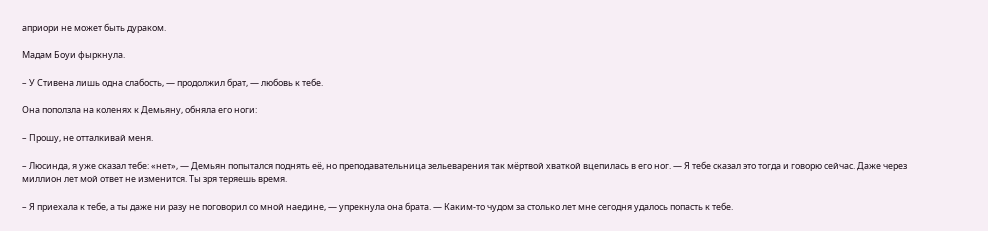априори не может быть дураком.

Мадам Боуи фыркнула.

– У Стивена лишь одна слабость, ― продолжил брат, ― любовь к тебе.

Она поползла на коленях к Демьяну, обняла его ноги:

– Прошу, не отталкивай меня.

– Люсинда, я уже сказал тебе: «нет», ― Демьян попытался поднять её, но преподавательница зельеварения так мёртвой хваткой вцепилась в его ног. ― Я тебе сказал это тогда и говорю сейчас. Даже через миллион лет мой ответ не изменится. Ты зря теряешь время.

– Я приехала к тебе, а ты даже ни разу не поговорил со мной наедине, ― упрекнула она брата. ― Каким-то чудом за столько лет мне сегодня удалось попасть к тебе.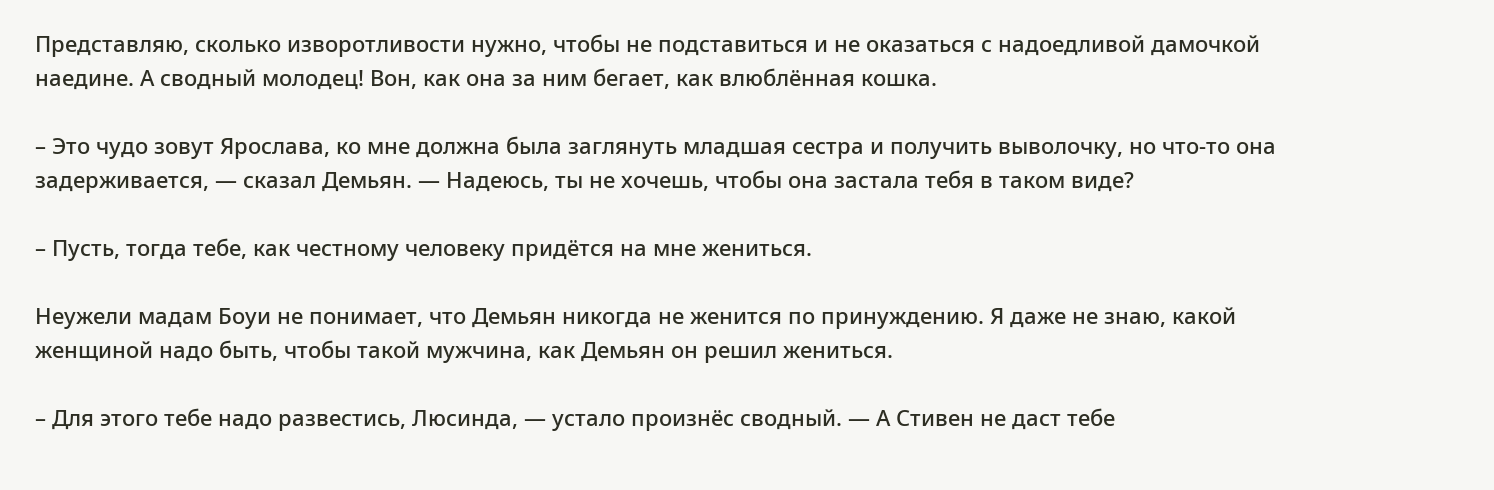Представляю, сколько изворотливости нужно, чтобы не подставиться и не оказаться с надоедливой дамочкой наедине. А сводный молодец! Вон, как она за ним бегает, как влюблённая кошка.

– Это чудо зовут Ярослава, ко мне должна была заглянуть младшая сестра и получить выволочку, но что-то она задерживается, ― сказал Демьян. ― Надеюсь, ты не хочешь, чтобы она застала тебя в таком виде?

– Пусть, тогда тебе, как честному человеку придётся на мне жениться.

Неужели мадам Боуи не понимает, что Демьян никогда не женится по принуждению. Я даже не знаю, какой женщиной надо быть, чтобы такой мужчина, как Демьян он решил жениться.

– Для этого тебе надо развестись, Люсинда, ― устало произнёс сводный. ― А Стивен не даст тебе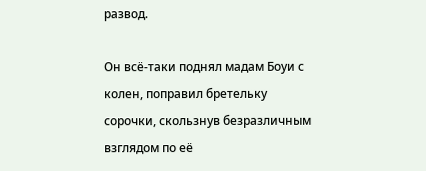развод.

Он всё-таки поднял мадам Боуи с колен, поправил бретельку сорочки, скользнув безразличным взглядом по её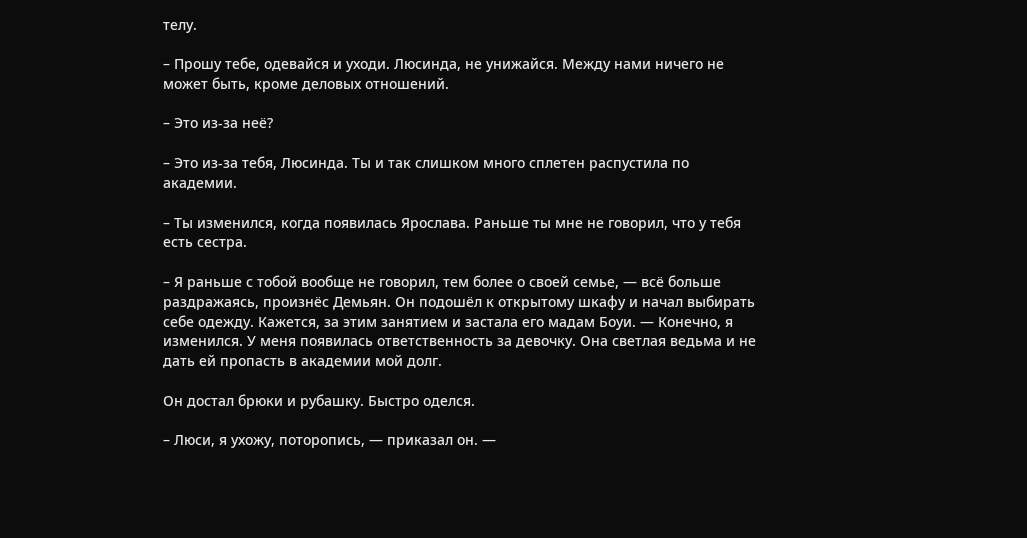телу.

– Прошу тебе, одевайся и уходи. Люсинда, не унижайся. Между нами ничего не может быть, кроме деловых отношений.

– Это из-за неё?

– Это из-за тебя, Люсинда. Ты и так слишком много сплетен распустила по академии.

– Ты изменился, когда появилась Ярослава. Раньше ты мне не говорил, что у тебя есть сестра.

– Я раньше с тобой вообще не говорил, тем более о своей семье, ― всё больше раздражаясь, произнёс Демьян. Он подошёл к открытому шкафу и начал выбирать себе одежду. Кажется, за этим занятием и застала его мадам Боуи. ― Конечно, я изменился. У меня появилась ответственность за девочку. Она светлая ведьма и не дать ей пропасть в академии мой долг.

Он достал брюки и рубашку. Быстро оделся.

– Люси, я ухожу, поторопись, ― приказал он. ―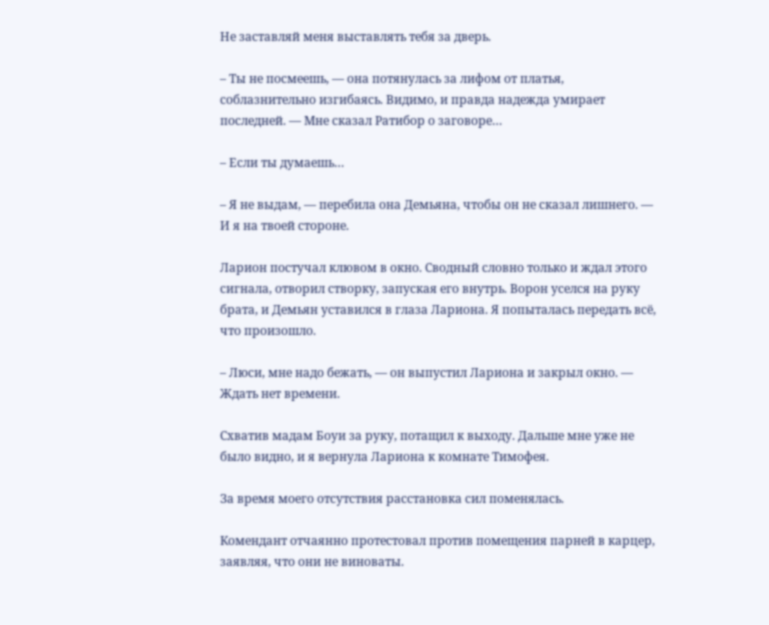Не заставляй меня выставлять тебя за дверь.

– Ты не посмеешь, ― она потянулась за лифом от платья, соблазнительно изгибаясь. Видимо, и правда надежда умирает последней. ― Мне сказал Ратибор о заговоре…

– Если ты думаешь…

– Я не выдам, ― перебила она Демьяна, чтобы он не сказал лишнего. ― И я на твоей стороне.

Ларион постучал клювом в окно. Сводный словно только и ждал этого сигнала, отворил створку, запуская его внутрь. Ворон уселся на руку брата, и Демьян уставился в глаза Лариона. Я попыталась передать всё, что произошло.

– Люси, мне надо бежать, ― он выпустил Лариона и закрыл окно. ― Ждать нет времени.

Схватив мадам Боуи за руку, потащил к выходу. Дальше мне уже не было видно, и я вернула Лариона к комнате Тимофея.

За время моего отсутствия расстановка сил поменялась.

Комендант отчаянно протестовал против помещения парней в карцер, заявляя, что они не виноваты.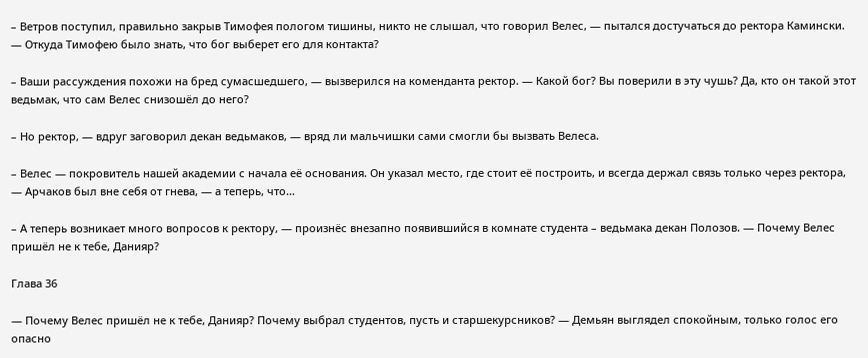– Ветров поступил, правильно закрыв Тимофея пологом тишины, никто не слышал, что говорил Велес, ― пытался достучаться до ректора Камински. ― Откуда Тимофею было знать, что бог выберет его для контакта?

– Ваши рассуждения похожи на бред сумасшедшего, ― вызверился на коменданта ректор. ― Какой бог? Вы поверили в эту чушь? Да, кто он такой этот ведьмак, что сам Велес снизошёл до него?

– Но ректор, ― вдруг заговорил декан ведьмаков, ― вряд ли мальчишки сами смогли бы вызвать Велеса.

– Велес ― покровитель нашей академии с начала её основания. Он указал место, где стоит её построить, и всегда держал связь только через ректора, ― Арчаков был вне себя от гнева, ― а теперь, что…

– А теперь возникает много вопросов к ректору, ― произнёс внезапно появившийся в комнате студента – ведьмака декан Полозов. ― Почему Велес пришёл не к тебе, Данияр?

Глава 36

― Почему Велес пришёл не к тебе, Данияр? Почему выбрал студентов, пусть и старшекурсников? ― Демьян выглядел спокойным, только голос его опасно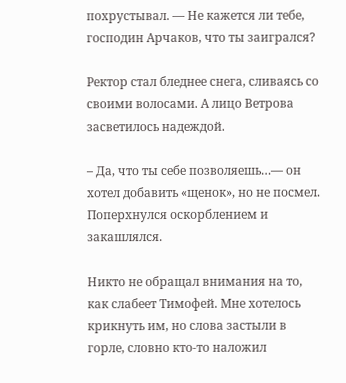похрустывал. ― Не кажется ли тебе, господин Арчаков, что ты заигрался?

Ректор стал бледнее снега, сливаясь со своими волосами. А лицо Ветрова засветилось надеждой.

– Да, что ты себе позволяешь…― он хотел добавить «щенок», но не посмел. Поперхнулся оскорблением и закашлялся.

Никто не обращал внимания на то, как слабеет Тимофей. Мне хотелось крикнуть им, но слова застыли в горле, словно кто-то наложил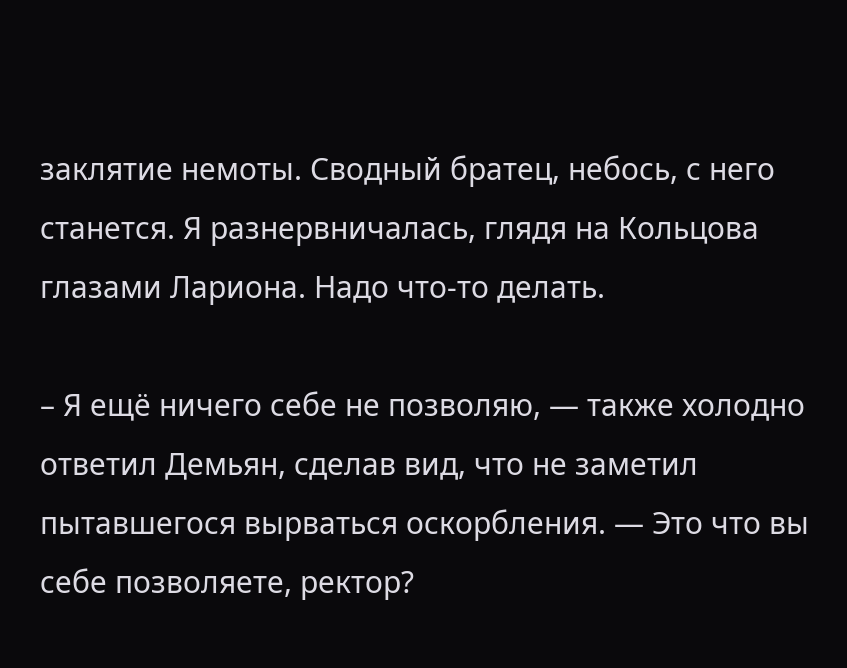заклятие немоты. Сводный братец, небось, с него станется. Я разнервничалась, глядя на Кольцова глазами Лариона. Надо что-то делать.

– Я ещё ничего себе не позволяю, ― также холодно ответил Демьян, сделав вид, что не заметил пытавшегося вырваться оскорбления. ― Это что вы себе позволяете, ректор?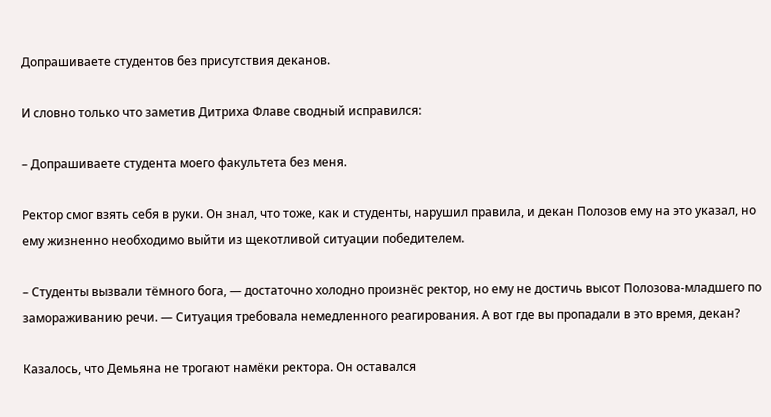Допрашиваете студентов без присутствия деканов.

И словно только что заметив Дитриха Флаве сводный исправился:

– Допрашиваете студента моего факультета без меня.

Ректор смог взять себя в руки. Он знал, что тоже, как и студенты, нарушил правила, и декан Полозов ему на это указал, но ему жизненно необходимо выйти из щекотливой ситуации победителем.

– Студенты вызвали тёмного бога, ― достаточно холодно произнёс ректор, но ему не достичь высот Полозова-младшего по замораживанию речи. ― Ситуация требовала немедленного реагирования. А вот где вы пропадали в это время, декан?

Казалось, что Демьяна не трогают намёки ректора. Он оставался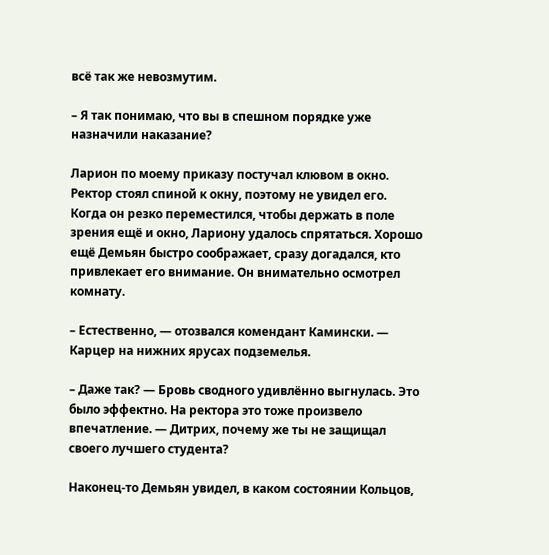всё так же невозмутим.

– Я так понимаю, что вы в спешном порядке уже назначили наказание?

Ларион по моему приказу постучал клювом в окно. Ректор стоял спиной к окну, поэтому не увидел его. Когда он резко переместился, чтобы держать в поле зрения ещё и окно, Лариону удалось спрятаться. Хорошо ещё Демьян быстро соображает, сразу догадался, кто привлекает его внимание. Он внимательно осмотрел комнату.

– Естественно, ― отозвался комендант Камински. ― Карцер на нижних ярусах подземелья.

– Даже так? ― Бровь сводного удивлённо выгнулась. Это было эффектно. На ректора это тоже произвело впечатление. ― Дитрих, почему же ты не защищал своего лучшего студента?

Наконец-то Демьян увидел, в каком состоянии Кольцов,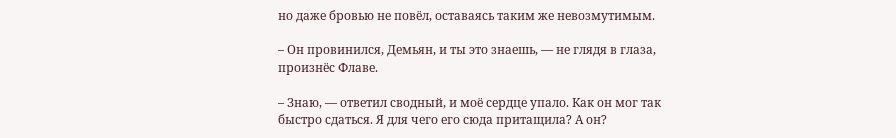но даже бровью не повёл, оставаясь таким же невозмутимым.

– Он провинился, Демьян, и ты это знаешь, ― не глядя в глаза, произнёс Флаве.

– Знаю, ― ответил сводный, и моё сердце упало. Как он мог так быстро сдаться. Я для чего его сюда притащила? А он?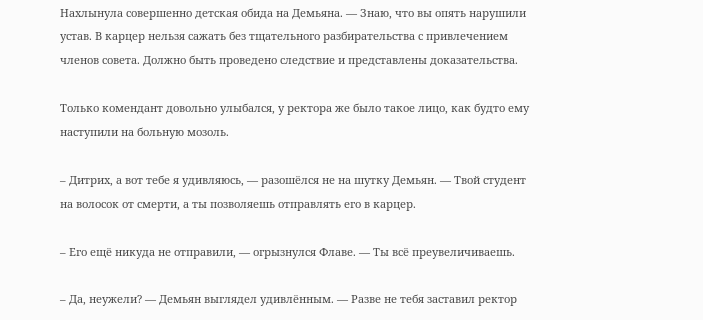Нахлынула совершенно детская обида на Демьяна. ― Знаю, что вы опять нарушили устав. В карцер нельзя сажать без тщательного разбирательства с привлечением членов совета. Должно быть проведено следствие и представлены доказательства.

Только комендант довольно улыбался, у ректора же было такое лицо, как будто ему наступили на больную мозоль.

– Дитрих, а вот тебе я удивляюсь, ― разошёлся не на шутку Демьян. ― Твой студент на волосок от смерти, а ты позволяешь отправлять его в карцер.

– Его ещё никуда не отправили, ― огрызнулся Флаве. ― Ты всё преувеличиваешь.

– Да, неужели? ― Демьян выглядел удивлённым. ― Разве не тебя заставил ректор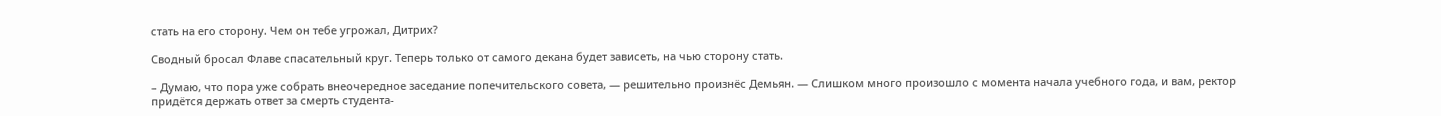стать на его сторону. Чем он тебе угрожал, Дитрих?

Сводный бросал Флаве спасательный круг. Теперь только от самого декана будет зависеть, на чью сторону стать.

– Думаю, что пора уже собрать внеочередное заседание попечительского совета, ― решительно произнёс Демьян. ― Слишком много произошло с момента начала учебного года, и вам, ректор придётся держать ответ за смерть студента-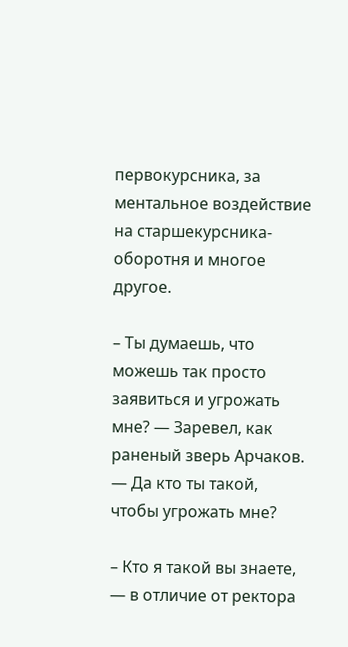первокурсника, за ментальное воздействие на старшекурсника-оборотня и многое другое.

– Ты думаешь, что можешь так просто заявиться и угрожать мне? ― Заревел, как раненый зверь Арчаков. ― Да кто ты такой, чтобы угрожать мне?

– Кто я такой вы знаете, ― в отличие от ректора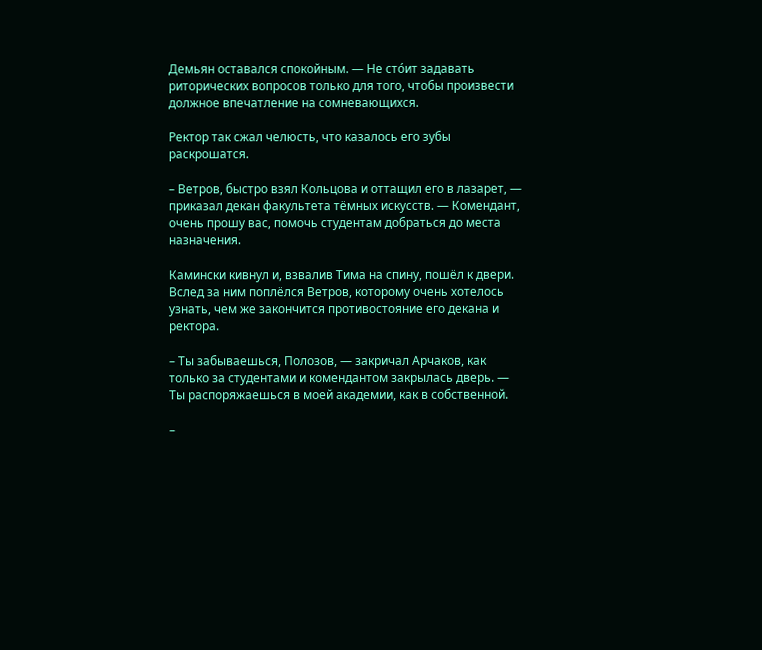Демьян оставался спокойным. ― Не сто́ит задавать риторических вопросов только для того, чтобы произвести должное впечатление на сомневающихся.

Ректор так сжал челюсть, что казалось его зубы раскрошатся.

– Ветров, быстро взял Кольцова и оттащил его в лазарет, ― приказал декан факультета тёмных искусств. ― Комендант, очень прошу вас, помочь студентам добраться до места назначения.

Камински кивнул и, взвалив Тима на спину, пошёл к двери. Вслед за ним поплёлся Ветров, которому очень хотелось узнать, чем же закончится противостояние его декана и ректора.

– Ты забываешься, Полозов, ― закричал Арчаков, как только за студентами и комендантом закрылась дверь. ― Ты распоряжаешься в моей академии, как в собственной.

–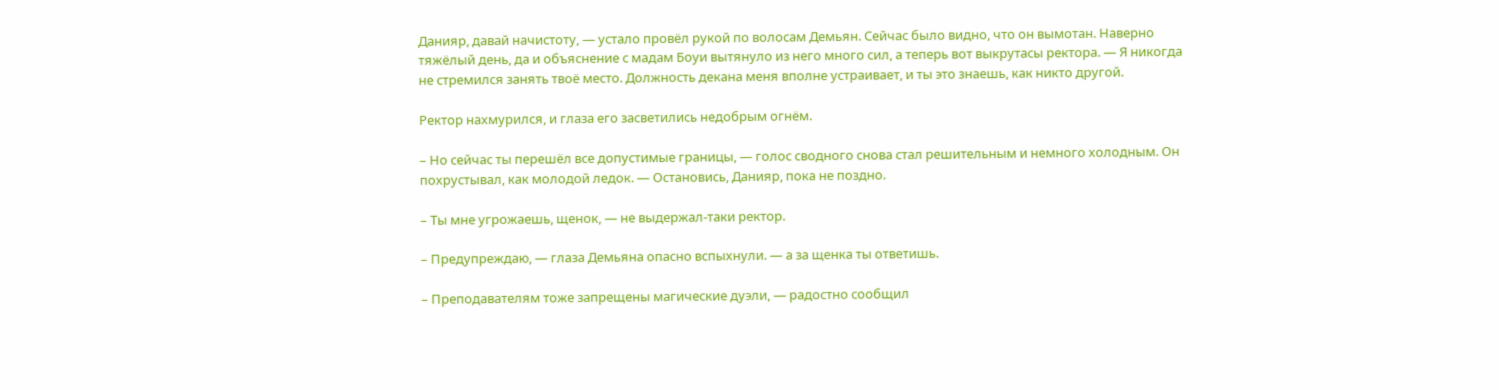Данияр, давай начистоту, ― устало провёл рукой по волосам Демьян. Сейчас было видно, что он вымотан. Наверно тяжёлый день, да и объяснение с мадам Боуи вытянуло из него много сил, а теперь вот выкрутасы ректора. ― Я никогда не стремился занять твоё место. Должность декана меня вполне устраивает, и ты это знаешь, как никто другой.

Ректор нахмурился, и глаза его засветились недобрым огнём.

– Но сейчас ты перешёл все допустимые границы, ― голос сводного снова стал решительным и немного холодным. Он похрустывал, как молодой ледок. ― Остановись, Данияр, пока не поздно.

– Ты мне угрожаешь, щенок, ― не выдержал-таки ректор.

– Предупреждаю, ― глаза Демьяна опасно вспыхнули. ― а за щенка ты ответишь.

– Преподавателям тоже запрещены магические дуэли, ― радостно сообщил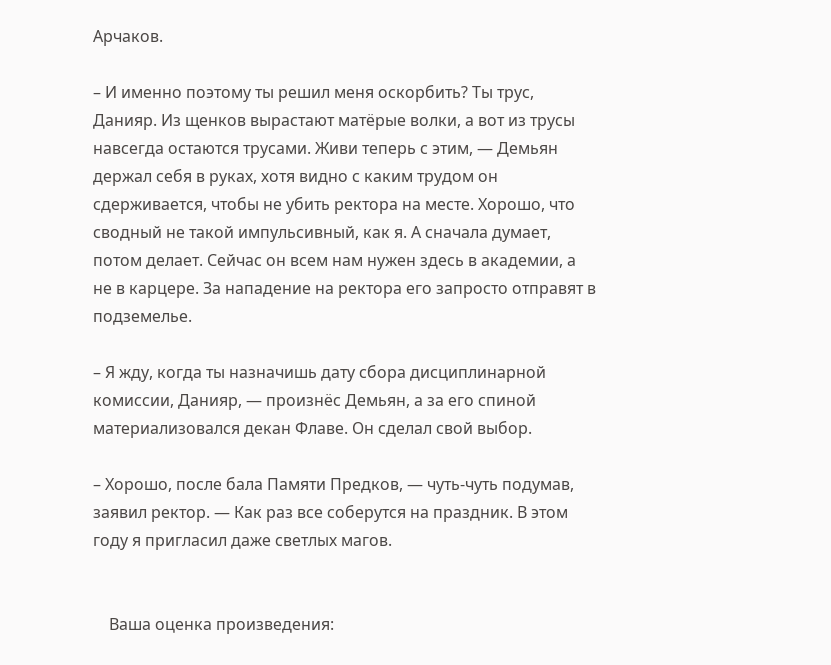Арчаков.

– И именно поэтому ты решил меня оскорбить? Ты трус, Данияр. Из щенков вырастают матёрые волки, а вот из трусы навсегда остаются трусами. Живи теперь с этим, ― Демьян держал себя в руках, хотя видно с каким трудом он сдерживается, чтобы не убить ректора на месте. Хорошо, что сводный не такой импульсивный, как я. А сначала думает, потом делает. Сейчас он всем нам нужен здесь в академии, а не в карцере. За нападение на ректора его запросто отправят в подземелье.

– Я жду, когда ты назначишь дату сбора дисциплинарной комиссии, Данияр, ― произнёс Демьян, а за его спиной материализовался декан Флаве. Он сделал свой выбор.

– Хорошо, после бала Памяти Предков, ― чуть-чуть подумав, заявил ректор. ― Как раз все соберутся на праздник. В этом году я пригласил даже светлых магов.


    Ваша оценка произведения: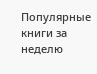Популярные книги за неделю